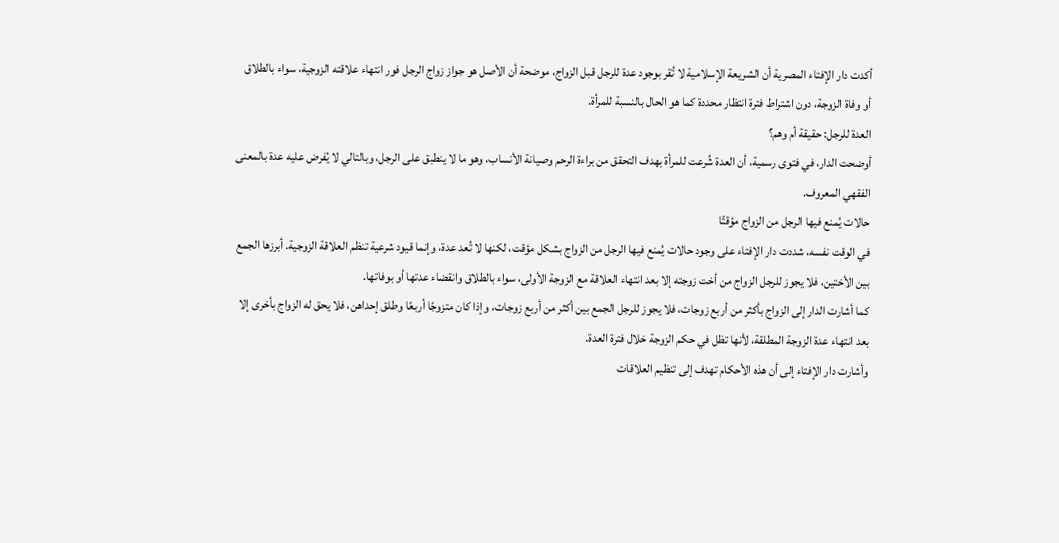أكدت دار الإفتاء المصرية أن الشريعة الإسلامية لا تُقر بوجود عدة للرجل قبل الزواج، موضحة أن الأصل هو جواز زواج الرجل فور انتهاء علاقته الزوجية، سواء بالطلاق أو وفاة الزوجة، دون اشتراط فترة انتظار محددة كما هو الحال بالنسبة للمرأة.
العدة للرجل: حقيقة أم وهم؟
أوضحت الدار، في فتوى رسمية، أن العدة شُرعت للمرأة بهدف التحقق من براءة الرحم وصيانة الأنساب، وهو ما لا ينطبق على الرجل، وبالتالي لا يُفرض عليه عدة بالمعنى الفقهي المعروف.
حالات يُمنع فيها الرجل من الزواج مؤقتًا
في الوقت نفسه، شددت دار الإفتاء على وجود حالات يُمنع فيها الرجل من الزواج بشكل مؤقت، لكنها لا تُعد عدة، وإنما قيود شرعية تنظم العلاقة الزوجية. أبرزها الجمع بين الأختين، فلا يجوز للرجل الزواج من أخت زوجته إلا بعد انتهاء العلاقة مع الزوجة الأولى، سواء بالطلاق وانقضاء عدتها أو بوفاتها.
كما أشارت الدار إلى الزواج بأكثر من أربع زوجات، فلا يجوز للرجل الجمع بين أكثر من أربع زوجات، وإذا كان متزوجًا أربعًا وطلق إحداهن، فلا يحق له الزواج بأخرى إلا بعد انتهاء عدة الزوجة المطلقة، لأنها تظل في حكم الزوجة خلال فترة العدة.
وأشارت دار الإفتاء إلى أن هذه الأحكام تهدف إلى تنظيم العلاقات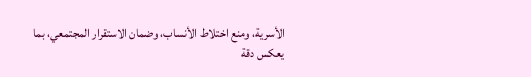الأسرية، ومنع اختلاط الأنساب، وضمان الاستقرار المجتمعي، بما يعكس دقة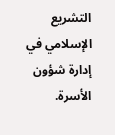التشريع الإسلامي في إدارة شؤون الأسرة.